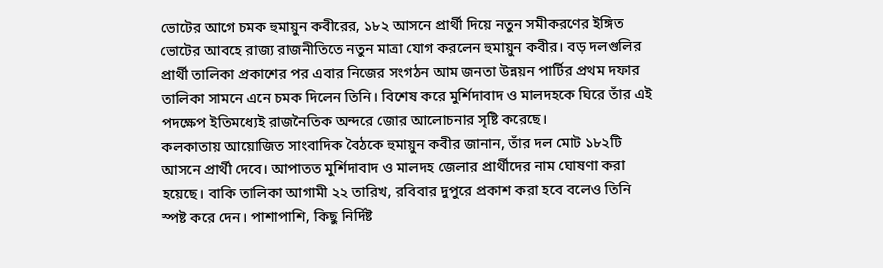ভোটের আগে চমক হুমায়ুন কবীরের, ১৮২ আসনে প্রার্থী দিয়ে নতুন সমীকরণের ইঙ্গিত
ভোটের আবহে রাজ্য রাজনীতিতে নতুন মাত্রা যোগ করলেন হুমায়ুন কবীর। বড় দলগুলির প্রার্থী তালিকা প্রকাশের পর এবার নিজের সংগঠন আম জনতা উন্নয়ন পার্টির প্রথম দফার তালিকা সামনে এনে চমক দিলেন তিনি। বিশেষ করে মুর্শিদাবাদ ও মালদহকে ঘিরে তাঁর এই পদক্ষেপ ইতিমধ্যেই রাজনৈতিক অন্দরে জোর আলোচনার সৃষ্টি করেছে।
কলকাতায় আয়োজিত সাংবাদিক বৈঠকে হুমায়ুন কবীর জানান, তাঁর দল মোট ১৮২টি আসনে প্রার্থী দেবে। আপাতত মুর্শিদাবাদ ও মালদহ জেলার প্রার্থীদের নাম ঘোষণা করা হয়েছে। বাকি তালিকা আগামী ২২ তারিখ, রবিবার দুপুরে প্রকাশ করা হবে বলেও তিনি স্পষ্ট করে দেন। পাশাপাশি, কিছু নির্দিষ্ট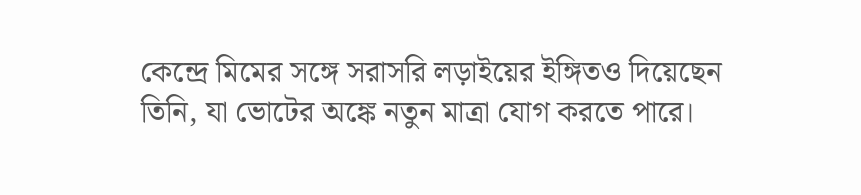কেন্দ্রে মিমের সঙ্গে সরাসরি লড়াইয়ের ইঙ্গিতও দিয়েছেন তিনি, যা ভোটের অঙ্কে নতুন মাত্রা যোগ করতে পারে।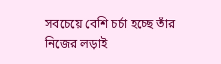সবচেয়ে বেশি চর্চা হচ্ছে তাঁর নিজের লড়াই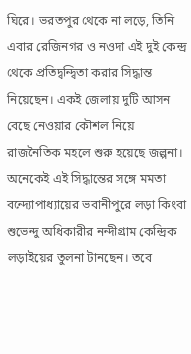ঘিরে। ভরতপুর থেকে না লড়ে, তিনি এবার রেজিনগর ও নওদা এই দুই কেন্দ্র থেকে প্রতিদ্বন্দ্বিতা করার সিদ্ধান্ত নিয়েছেন। একই জেলায় দুটি আসন বেছে নেওয়ার কৌশল নিয়ে রাজনৈতিক মহলে শুরু হয়েছে জল্পনা। অনেকেই এই সিদ্ধান্তের সঙ্গে মমতা বন্দ্যোপাধ্যায়ের ভবানীপুরে লড়া কিংবা শুভেন্দু অধিকারীর নন্দীগ্রাম কেন্দ্রিক লড়াইয়ের তুলনা টানছেন। তবে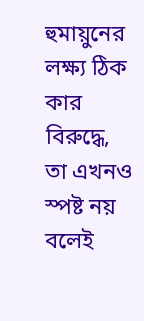হুমায়ুনের লক্ষ্য ঠিক কার বিরুদ্ধে, তা এখনও স্পষ্ট নয় বলেই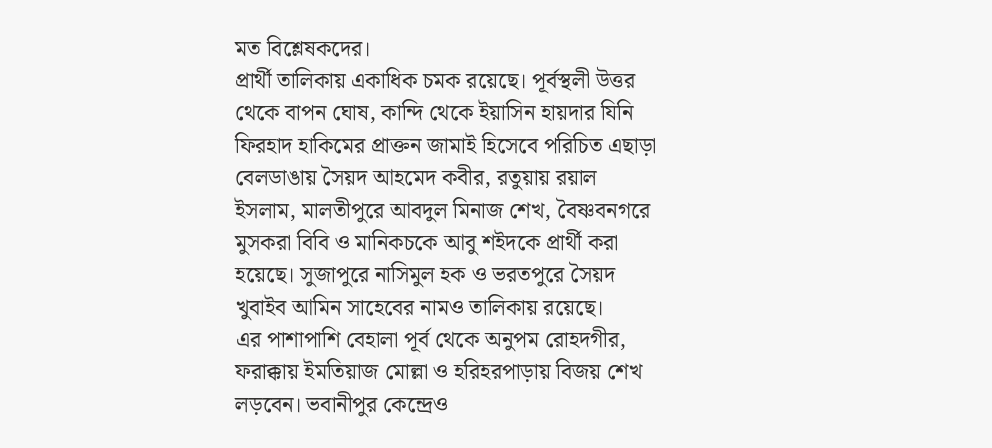মত বিশ্লেষকদের।
প্রার্থী তালিকায় একাধিক চমক রয়েছে। পূর্বস্থলী উত্তর থেকে বাপন ঘোষ, কান্দি থেকে ইয়াসিন হায়দার যিনি ফিরহাদ হাকিমের প্রাক্তন জামাই হিসেবে পরিচিত এছাড়া বেলডাঙায় সৈয়দ আহমেদ কবীর, রতুয়ায় রয়াল ইসলাম, মালতীপুরে আবদুল মিনাজ শেখ, বৈষ্ণবনগরে মুসকরা বিবি ও মানিকচকে আবু শইদকে প্রার্থী করা হয়েছে। সুজাপুরে নাসিমুল হক ও ভরতপুরে সৈয়দ খুবাইব আমিন সাহেবের নামও তালিকায় রয়েছে।
এর পাশাপাশি বেহালা পূর্ব থেকে অনুপম রোহদগীর, ফরাক্কায় ইমতিয়াজ মোল্লা ও হরিহরপাড়ায় বিজয় শেখ লড়বেন। ভবানীপুর কেন্দ্রেও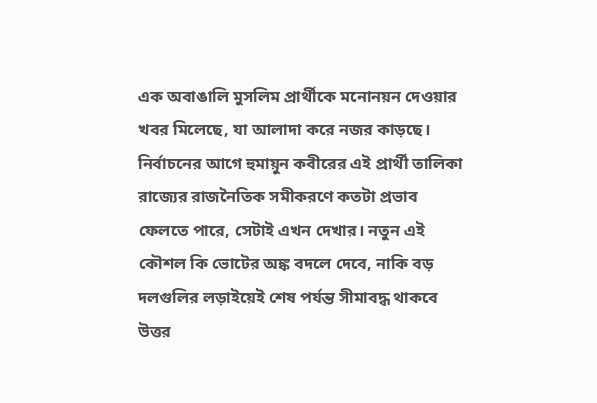এক অবাঙালি মুসলিম প্রার্থীকে মনোনয়ন দেওয়ার খবর মিলেছে, যা আলাদা করে নজর কাড়ছে।
নির্বাচনের আগে হুমায়ুন কবীরের এই প্রার্থী তালিকা রাজ্যের রাজনৈতিক সমীকরণে কতটা প্রভাব ফেলতে পারে, সেটাই এখন দেখার। নতুন এই কৌশল কি ভোটের অঙ্ক বদলে দেবে, নাকি বড় দলগুলির লড়াইয়েই শেষ পর্যন্ত সীমাবদ্ধ থাকবে উত্তর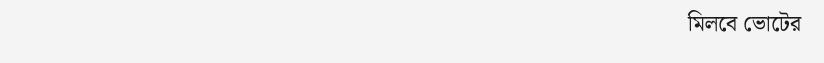মিলবে ভোটের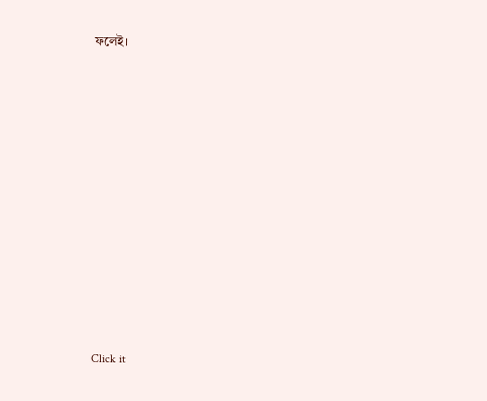ফলেই।












Click it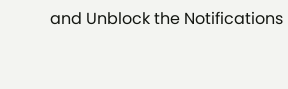and Unblock the Notifications